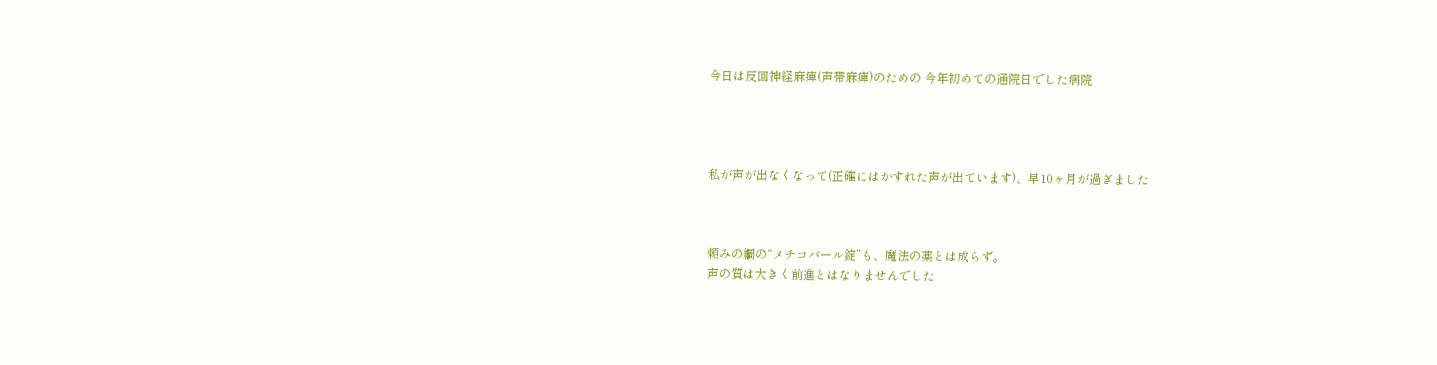今日は反回神経麻痺(声帯麻痺)のための 今年初めての通院日でした病院




私が声が出なくなって(正確にはかすれた声が出ています)、早10ヶ月が過ぎました



頼みの綱の“メチコバール錠”も、魔法の薬とは成らず。
声の質は大きく前進とはなりませんでした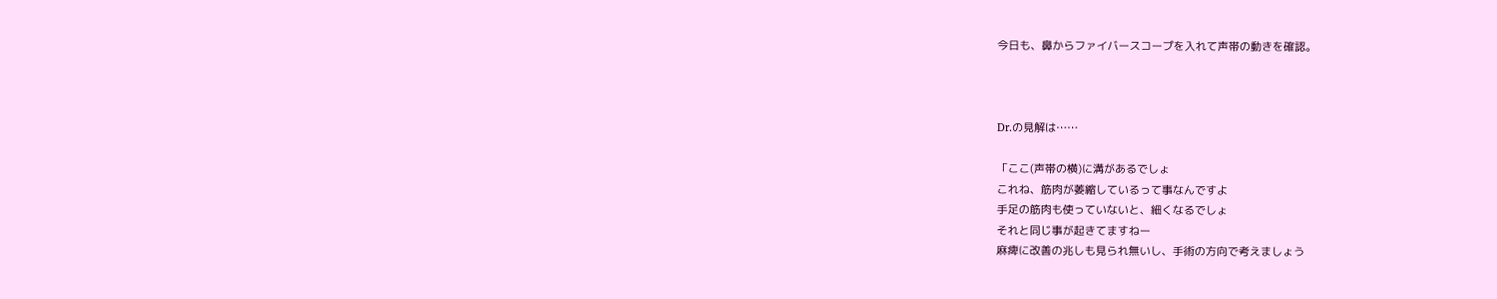今日も、鼻からファイバースコープを入れて声帯の動きを確認。



Dr.の見解は……

「ここ(声帯の横)に溝があるでしょ
これね、筋肉が萎縮しているって事なんですよ
手足の筋肉も使っていないと、細くなるでしょ
それと同じ事が起きてますねー
麻痺に改善の兆しも見られ無いし、手術の方向で考えましょう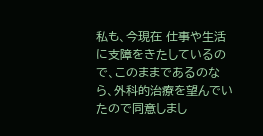私も、今現在 仕事や生活に支障をきたしているので、このままであるのなら、外科的治療を望んでいたので同意しまし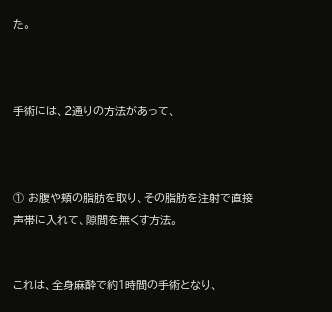た。



手術には、2通りの方法があって、



① お腹や頬の脂肪を取り、その脂肪を注射で直接 声帯に入れて、隙間を無くす方法。


これは、全身麻酔で約1時間の手術となり、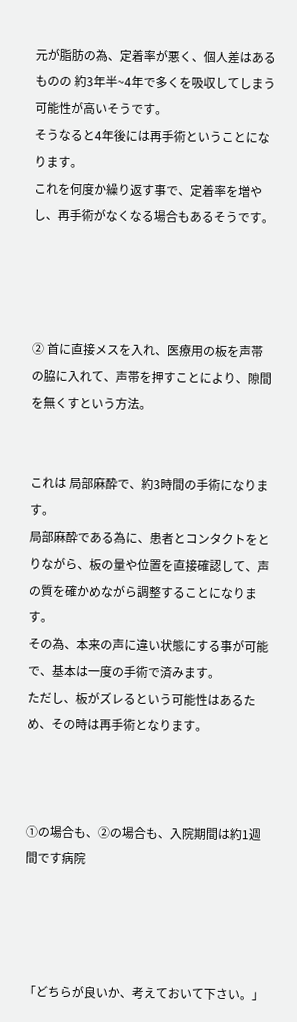元が脂肪の為、定着率が悪く、個人差はあるものの 約3年半~4年で多くを吸収してしまう可能性が高いそうです。
そうなると4年後には再手術ということになります。
これを何度か繰り返す事で、定着率を増やし、再手術がなくなる場合もあるそうです。




② 首に直接メスを入れ、医療用の板を声帯の脇に入れて、声帯を押すことにより、隙間を無くすという方法。


これは 局部麻酔で、約3時間の手術になります。
局部麻酔である為に、患者とコンタクトをとりながら、板の量や位置を直接確認して、声の質を確かめながら調整することになります。
その為、本来の声に違い状態にする事が可能で、基本は一度の手術で済みます。
ただし、板がズレるという可能性はあるため、その時は再手術となります。



①の場合も、②の場合も、入院期間は約1週間です病院




「どちらが良いか、考えておいて下さい。」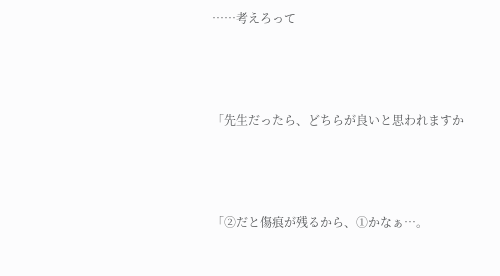……考えろって



「先生だったら、どちらが良いと思われますか



「②だと傷痕が残るから、①かなぁ…。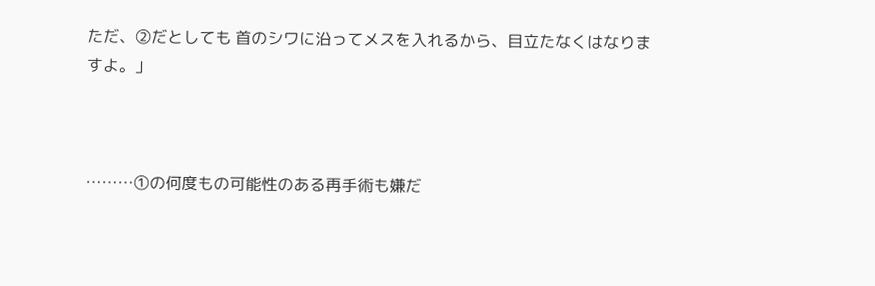ただ、②だとしても 首のシワに沿ってメスを入れるから、目立たなくはなりますよ。」



………①の何度もの可能性のある再手術も嫌だ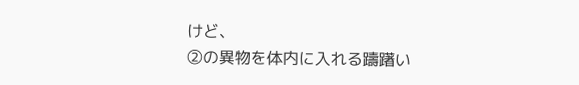けど、
②の異物を体内に入れる躊躇い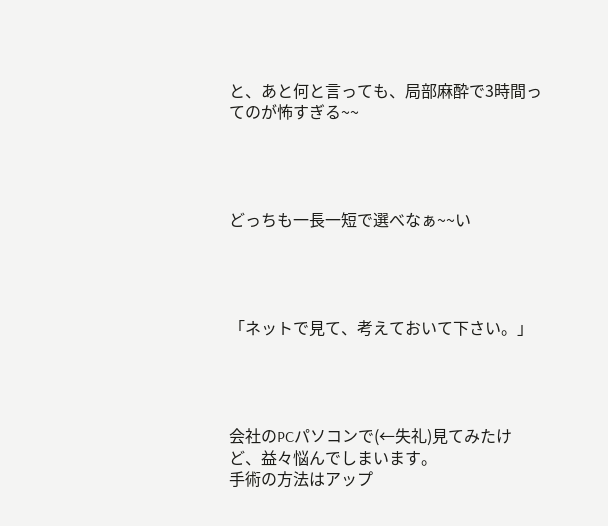と、あと何と言っても、局部麻酔で3時間ってのが怖すぎる~~




どっちも一長一短で選べなぁ~~い




「ネットで見て、考えておいて下さい。」




会社のPCパソコンで(←失礼)見てみたけど、益々悩んでしまいます。
手術の方法はアップ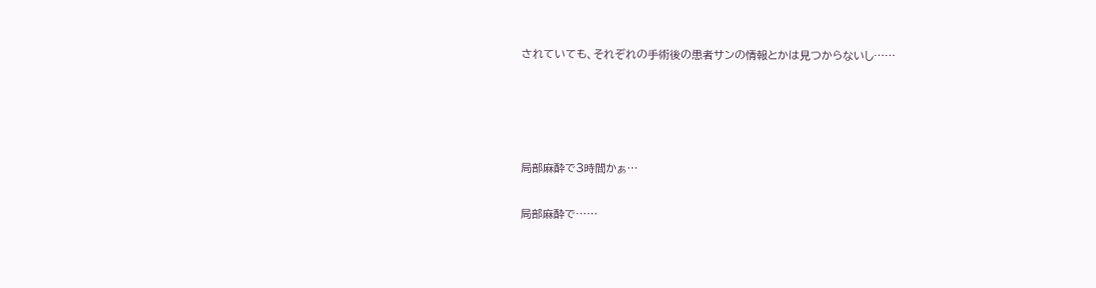されていても、それぞれの手術後の患者サンの情報とかは見つからないし……




局部麻酔で3時間かぁ…

局部麻酔で……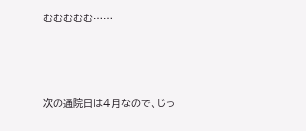むむむむむ……




次の通院日は4月なので、じっ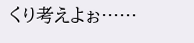くり考えよぉ……